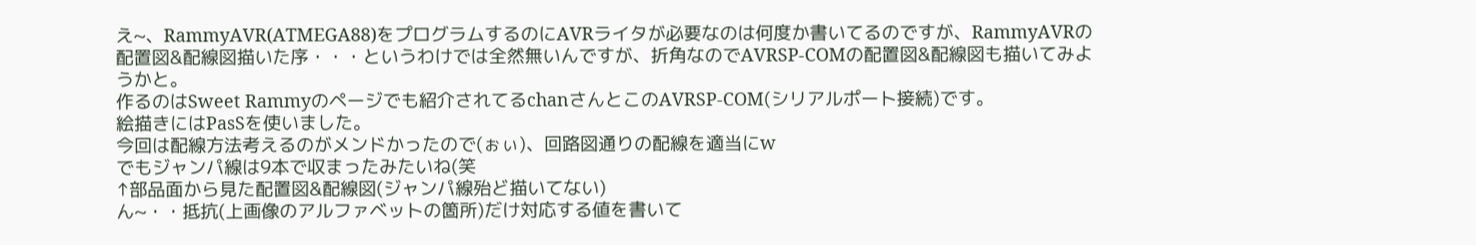え~、RammyAVR(ATMEGA88)をプログラムするのにAVRライタが必要なのは何度か書いてるのですが、RammyAVRの配置図&配線図描いた序・・・というわけでは全然無いんですが、折角なのでAVRSP-COMの配置図&配線図も描いてみようかと。
作るのはSweet Rammyのページでも紹介されてるchanさんとこのAVRSP-COM(シリアルポート接続)です。
絵描きにはPasSを使いました。
今回は配線方法考えるのがメンドかったので(ぉぃ)、回路図通りの配線を適当にw
でもジャンパ線は9本で収まったみたいね(笑
↑部品面から見た配置図&配線図(ジャンパ線殆ど描いてない)
ん~・・抵抗(上画像のアルファベットの箇所)だけ対応する値を書いて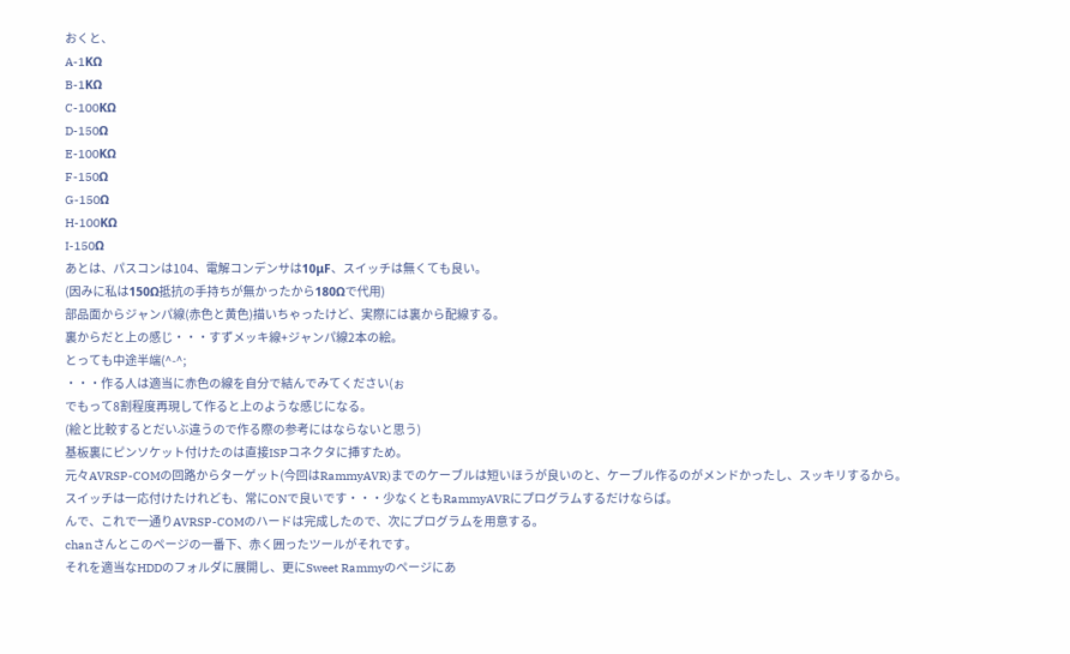おくと、
A-1KΩ
B-1KΩ
C-100KΩ
D-150Ω
E-100KΩ
F-150Ω
G-150Ω
H-100KΩ
I-150Ω
あとは、パスコンは104、電解コンデンサは10μF、スイッチは無くても良い。
(因みに私は150Ω抵抗の手持ちが無かったから180Ωで代用)
部品面からジャンパ線(赤色と黄色)描いちゃったけど、実際には裏から配線する。
裏からだと上の感じ・・・すずメッキ線+ジャンパ線2本の絵。
とっても中途半端(^-^;
・・・作る人は適当に赤色の線を自分で結んでみてください(ぉ
でもって8割程度再現して作ると上のような感じになる。
(絵と比較するとだいぶ違うので作る際の参考にはならないと思う)
基板裏にピンソケット付けたのは直接ISPコネクタに挿すため。
元々AVRSP-COMの回路からターゲット(今回はRammyAVR)までのケーブルは短いほうが良いのと、ケーブル作るのがメンドかったし、スッキリするから。
スイッチは一応付けたけれども、常にONで良いです・・・少なくともRammyAVRにプログラムするだけならば。
んで、これで一通りAVRSP-COMのハードは完成したので、次にプログラムを用意する。
chanさんとこのページの一番下、赤く囲ったツールがそれです。
それを適当なHDDのフォルダに展開し、更にSweet Rammyのページにあ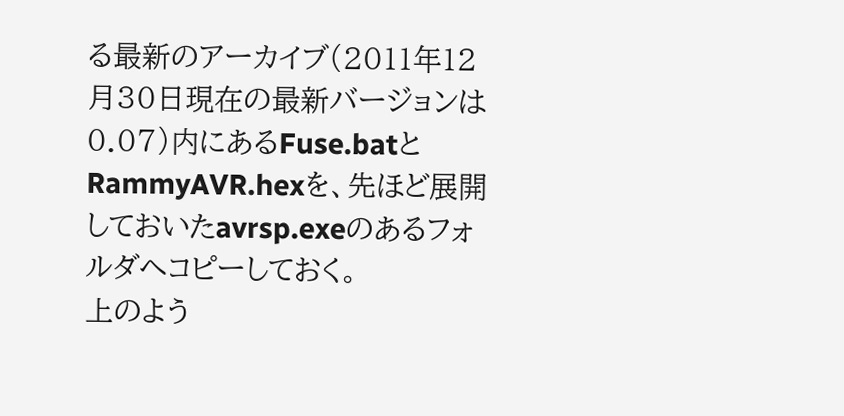る最新のアーカイブ(2011年12月30日現在の最新バージョンは0.07)内にあるFuse.batとRammyAVR.hexを、先ほど展開しておいたavrsp.exeのあるフォルダへコピーしておく。
上のよう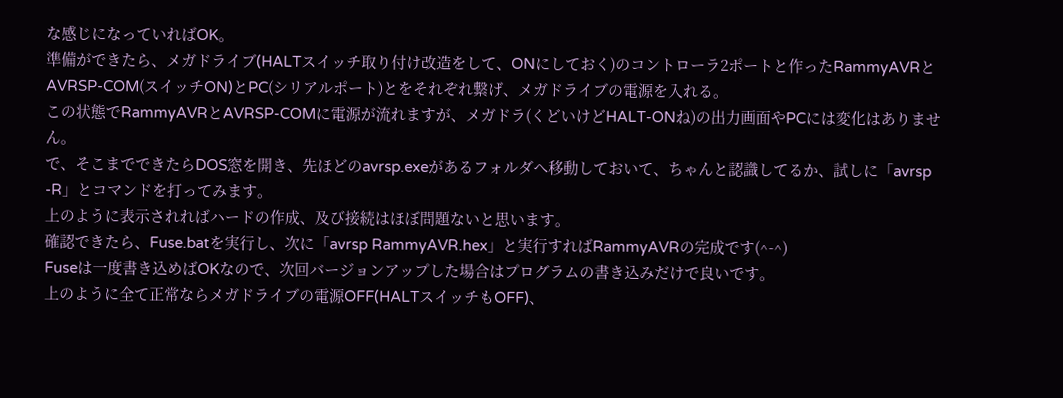な感じになっていればOK。
準備ができたら、メガドライブ(HALTスイッチ取り付け改造をして、ONにしておく)のコントローラ2ポートと作ったRammyAVRとAVRSP-COM(スイッチON)とPC(シリアルポート)とをそれぞれ繋げ、メガドライブの電源を入れる。
この状態でRammyAVRとAVRSP-COMに電源が流れますが、メガドラ(くどいけどHALT-ONね)の出力画面やPCには変化はありません。
で、そこまでできたらDOS窓を開き、先ほどのavrsp.exeがあるフォルダへ移動しておいて、ちゃんと認識してるか、試しに「avrsp -R」とコマンドを打ってみます。
上のように表示されればハードの作成、及び接続はほぼ問題ないと思います。
確認できたら、Fuse.batを実行し、次に「avrsp RammyAVR.hex」と実行すればRammyAVRの完成です(^-^)
Fuseは一度書き込めばOKなので、次回バージョンアップした場合はプログラムの書き込みだけで良いです。
上のように全て正常ならメガドライブの電源OFF(HALTスイッチもOFF)、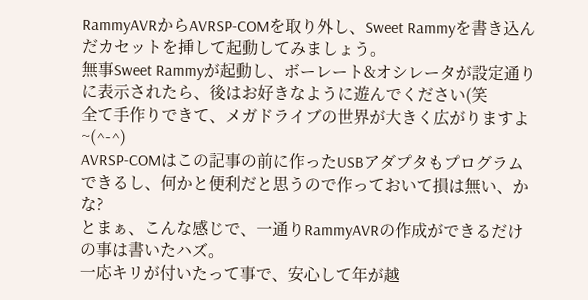RammyAVRからAVRSP-COMを取り外し、Sweet Rammyを書き込んだカセットを挿して起動してみましょう。
無事Sweet Rammyが起動し、ボーレート&オシレータが設定通りに表示されたら、後はお好きなように遊んでください(笑
全て手作りできて、メガドライブの世界が大きく広がりますよ~(^-^)
AVRSP-COMはこの記事の前に作ったUSBアダプタもプログラムできるし、何かと便利だと思うので作っておいて損は無い、かな?
とまぁ、こんな感じで、一通りRammyAVRの作成ができるだけの事は書いたハズ。
一応キリが付いたって事で、安心して年が越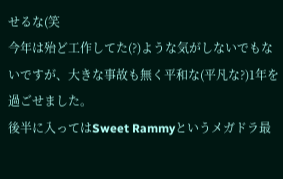せるな(笑
今年は殆ど工作してた(?)ような気がしないでもないですが、大きな事故も無く平和な(平凡な?)1年を過ごせました。
後半に入ってはSweet Rammyというメガドラ最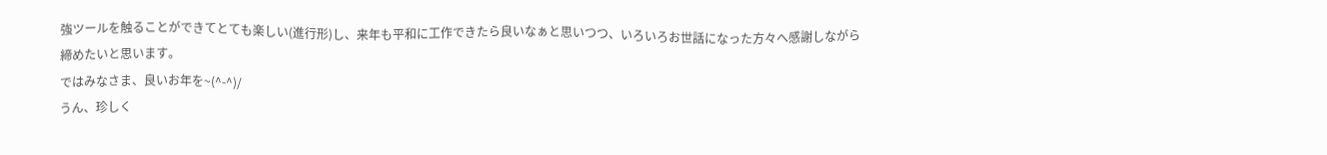強ツールを触ることができてとても楽しい(進行形)し、来年も平和に工作できたら良いなぁと思いつつ、いろいろお世話になった方々へ感謝しながら締めたいと思います。
ではみなさま、良いお年を~(^-^)/
うん、珍しく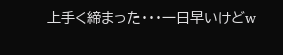上手く締まった・・・一日早いけどw